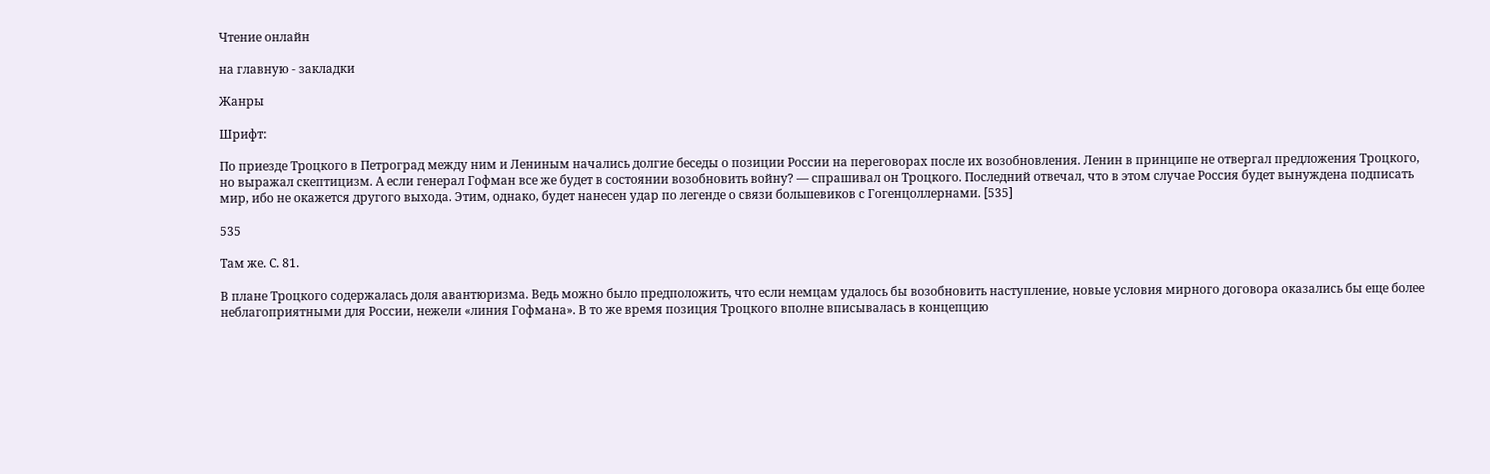Чтение онлайн

на главную - закладки

Жанры

Шрифт:

По приезде Троцкого в Петроград между ним и Лениным начались долгие беседы о позиции России на переговорах после их возобновления. Ленин в принципе не отвергал предложения Троцкого, но выражал скептицизм. А если генерал Гофман все же будет в состоянии возобновить войну? — спрашивал он Троцкого. Последний отвечал, что в этом случае Россия будет вынуждена подписать мир, ибо не окажется другого выхода. Этим, однако, будет нанесен удар по легенде о связи большевиков с Гогенцоллернами. [535]

535

Там же. С. 81.

В плане Троцкого содержалась доля авантюризма. Ведь можно было предположить, что если немцам удалось бы возобновить наступление, новые условия мирного договора оказались бы еще более неблагоприятными для России, нежели «линия Гофмана». В то же время позиция Троцкого вполне вписывалась в концепцию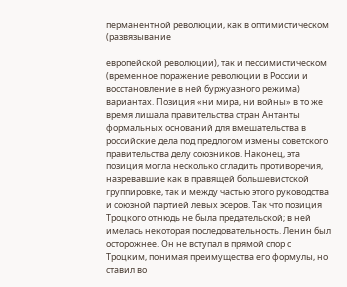перманентной революции, как в оптимистическом (развязывание

европейской революции), так и пессимистическом (временное поражение революции в России и восстановление в ней буржуазного режима) вариантах. Позиция «ни мира, ни войны» в то же время лишала правительства стран Антанты формальных оснований для вмешательства в российские дела под предлогом измены советского правительства делу союзников. Наконец, эта позиция могла несколько сгладить противоречия, назревавшие как в правящей большевистской группировке, так и между частью этого руководства и союзной партией левых эсеров. Так что позиция Троцкого отнюдь не была предательской; в ней имелась некоторая последовательность. Ленин был осторожнее. Он не вступал в прямой спор с Троцким, понимая преимущества его формулы, но ставил во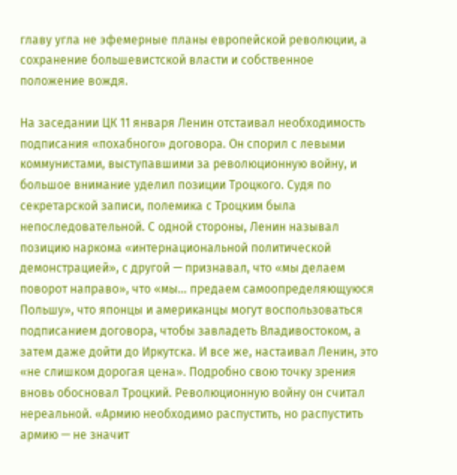главу угла не эфемерные планы европейской революции, а сохранение большевистской власти и собственное положение вождя.

На заседании ЦК 11 января Ленин отстаивал необходимость подписания «похабного» договора. Он спорил с левыми коммунистами, выступавшими за революционную войну, и большое внимание уделил позиции Троцкого. Судя по секретарской записи, полемика с Троцким была непоследовательной. С одной стороны, Ленин называл позицию наркома «интернациональной политической демонстрацией», с другой — признавал, что «мы делаем поворот направо», что «мы… предаем самоопределяющуюся Польшу», что японцы и американцы могут воспользоваться подписанием договора, чтобы завладеть Владивостоком, а затем даже дойти до Иркутска. И все же, настаивал Ленин, это «не слишком дорогая цена». Подробно свою точку зрения вновь обосновал Троцкий. Революционную войну он считал нереальной. «Армию необходимо распустить, но распустить армию — не значит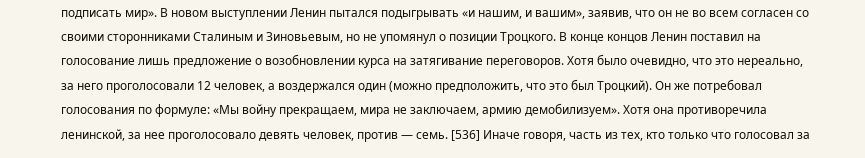подписать мир». В новом выступлении Ленин пытался подыгрывать «и нашим, и вашим», заявив, что он не во всем согласен со своими сторонниками Сталиным и Зиновьевым, но не упомянул о позиции Троцкого. В конце концов Ленин поставил на голосование лишь предложение о возобновлении курса на затягивание переговоров. Хотя было очевидно, что это нереально, за него проголосовали 12 человек, а воздержался один (можно предположить, что это был Троцкий). Он же потребовал голосования по формуле: «Мы войну прекращаем, мира не заключаем, армию демобилизуем». Хотя она противоречила ленинской, за нее проголосовало девять человек, против — семь. [536] Иначе говоря, часть из тех, кто только что голосовал за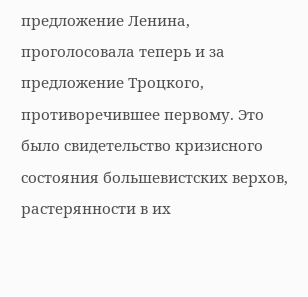предложение Ленина, проголосовала теперь и за предложение Троцкого, противоречившее первому. Это было свидетельство кризисного состояния большевистских верхов, растерянности в их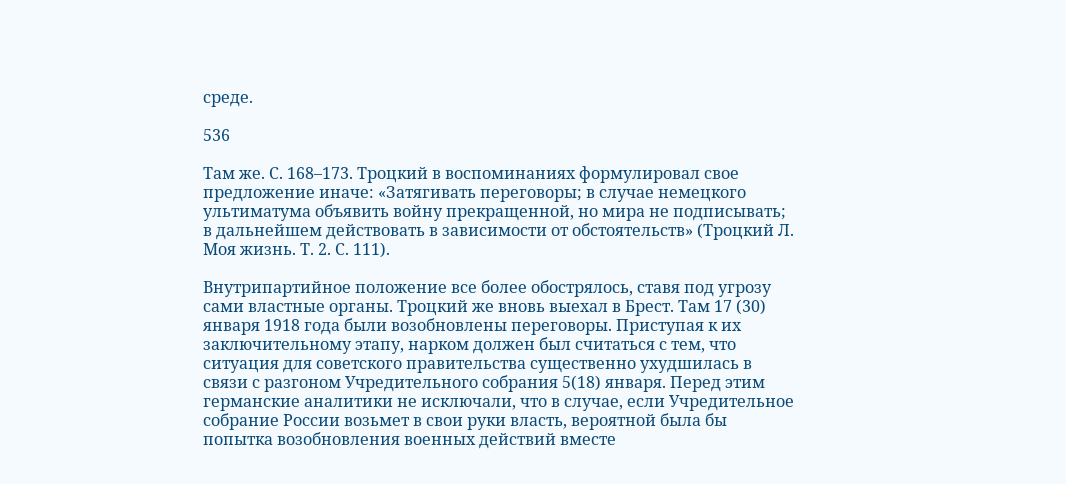среде.

536

Там же. С. 168–173. Троцкий в воспоминаниях формулировал свое предложение иначе: «Затягивать переговоры; в случае немецкого ультиматума объявить войну прекращенной, но мира не подписывать; в дальнейшем действовать в зависимости от обстоятельств» (Троцкий Л. Моя жизнь. Т. 2. С. 111).

Внутрипартийное положение все более обострялось, ставя под угрозу сами властные органы. Троцкий же вновь выехал в Брест. Там 17 (30) января 1918 года были возобновлены переговоры. Приступая к их заключительному этапу, нарком должен был считаться с тем, что ситуация для советского правительства существенно ухудшилась в связи с разгоном Учредительного собрания 5(18) января. Перед этим германские аналитики не исключали, что в случае, если Учредительное собрание России возьмет в свои руки власть, вероятной была бы попытка возобновления военных действий вместе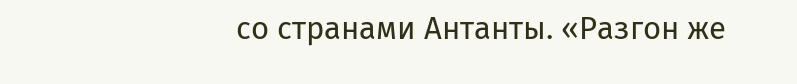со странами Антанты. «Разгон же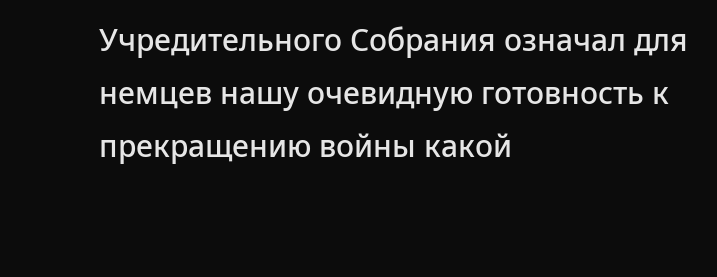Учредительного Собрания означал для немцев нашу очевидную готовность к прекращению войны какой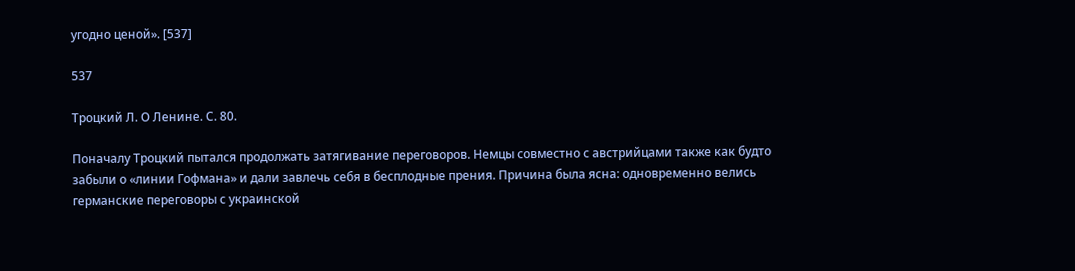угодно ценой». [537]

537

Троцкий Л. О Ленине. С. 80.

Поначалу Троцкий пытался продолжать затягивание переговоров. Немцы совместно с австрийцами также как будто забыли о «линии Гофмана» и дали завлечь себя в бесплодные прения. Причина была ясна: одновременно велись германские переговоры с украинской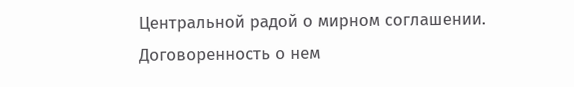Центральной радой о мирном соглашении. Договоренность о нем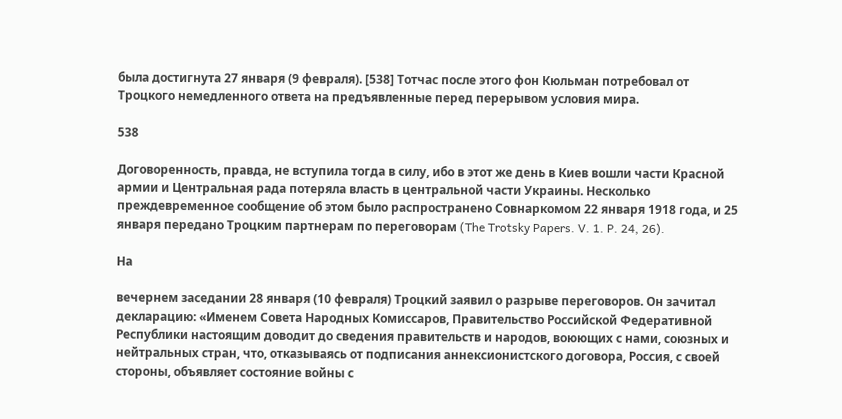была достигнута 27 января (9 февраля). [538] Тотчас после этого фон Кюльман потребовал от Троцкого немедленного ответа на предъявленные перед перерывом условия мира.

538

Договоренность, правда, не вступила тогда в силу, ибо в этот же день в Киев вошли части Красной армии и Центральная рада потеряла власть в центральной части Украины. Несколько преждевременное сообщение об этом было распространено Совнаркомом 22 января 1918 года, и 25 января передано Троцким партнерам по переговорам (The Trotsky Papers. V. 1. P. 24, 26).

На

вечернем заседании 28 января (10 февраля) Троцкий заявил о разрыве переговоров. Он зачитал декларацию: «Именем Совета Народных Комиссаров, Правительство Российской Федеративной Республики настоящим доводит до сведения правительств и народов, воюющих с нами, союзных и нейтральных стран, что, отказываясь от подписания аннексионистского договора, Россия, с своей стороны, объявляет состояние войны с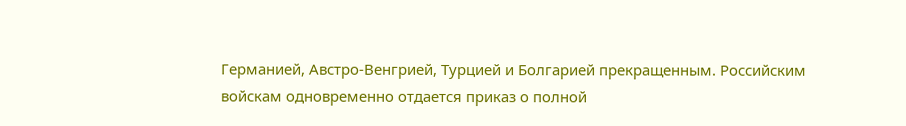Германией, Австро-Венгрией, Турцией и Болгарией прекращенным. Российским войскам одновременно отдается приказ о полной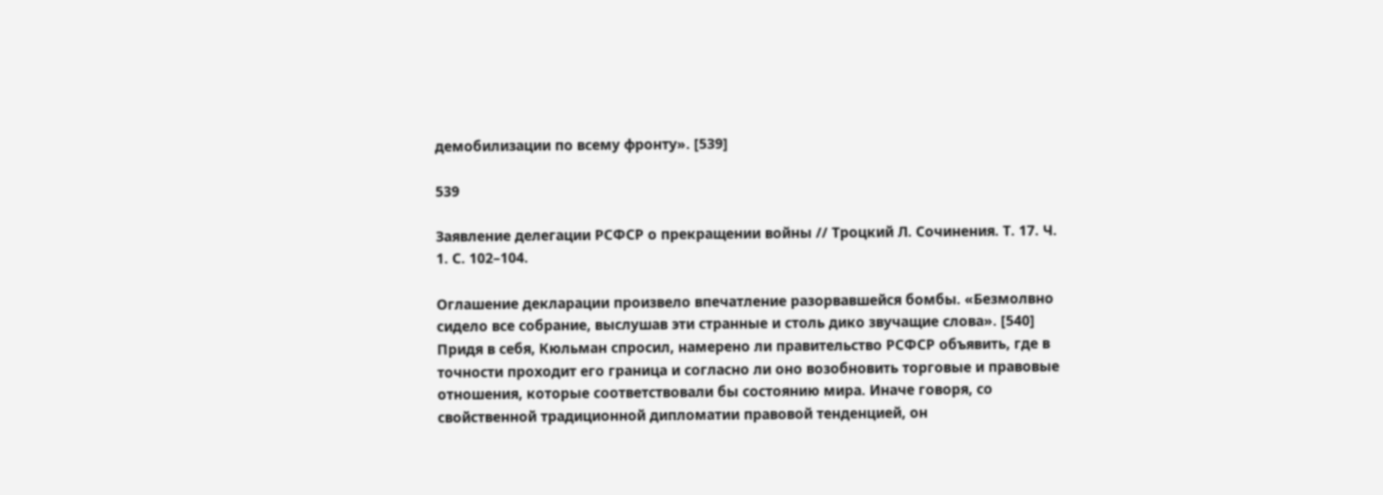демобилизации по всему фронту». [539]

539

Заявление делегации РСФСР о прекращении войны // Троцкий Л. Сочинения. Т. 17. Ч. 1. С. 102–104.

Оглашение декларации произвело впечатление разорвавшейся бомбы. «Безмолвно сидело все собрание, выслушав эти странные и столь дико звучащие слова». [540] Придя в себя, Кюльман спросил, намерено ли правительство РСФСР объявить, где в точности проходит его граница и согласно ли оно возобновить торговые и правовые отношения, которые соответствовали бы состоянию мира. Иначе говоря, со свойственной традиционной дипломатии правовой тенденцией, он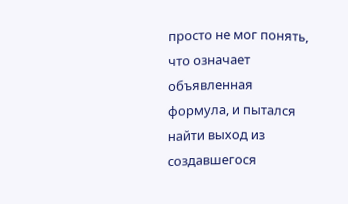просто не мог понять, что означает объявленная формула, и пытался найти выход из создавшегося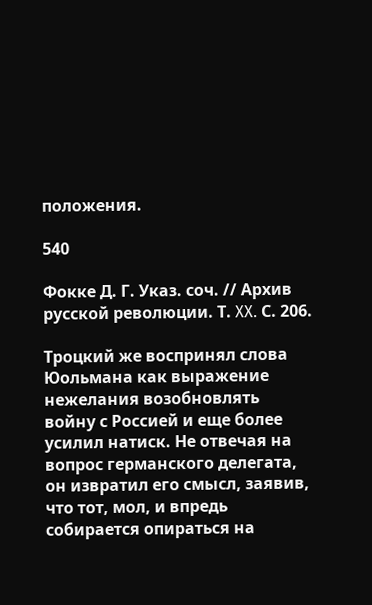положения.

540

Фокке Д. Г. Указ. соч. // Архив русской революции. Т. XX. С. 206.

Троцкий же воспринял слова Юольмана как выражение нежелания возобновлять войну с Россией и еще более усилил натиск. Не отвечая на вопрос германского делегата, он извратил его смысл, заявив, что тот, мол, и впредь собирается опираться на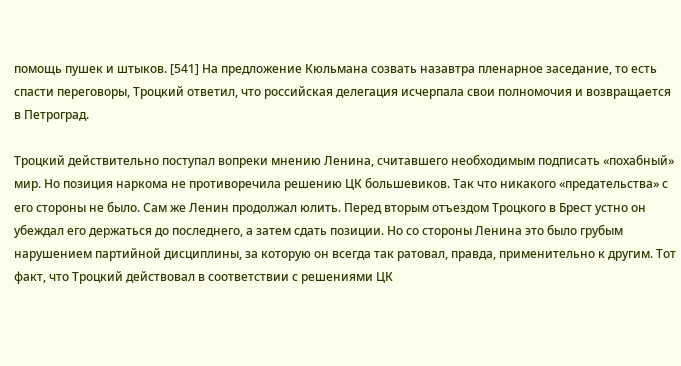помощь пушек и штыков. [541] На предложение Кюльмана созвать назавтра пленарное заседание, то есть спасти переговоры, Троцкий ответил, что российская делегация исчерпала свои полномочия и возвращается в Петроград.

Троцкий действительно поступал вопреки мнению Ленина, считавшего необходимым подписать «похабный» мир. Но позиция наркома не противоречила решению ЦК большевиков. Так что никакого «предательства» с его стороны не было. Сам же Ленин продолжал юлить. Перед вторым отъездом Троцкого в Брест устно он убеждал его держаться до последнего, а затем сдать позиции. Но со стороны Ленина это было грубым нарушением партийной дисциплины, за которую он всегда так ратовал, правда, применительно к другим. Тот факт, что Троцкий действовал в соответствии с решениями ЦК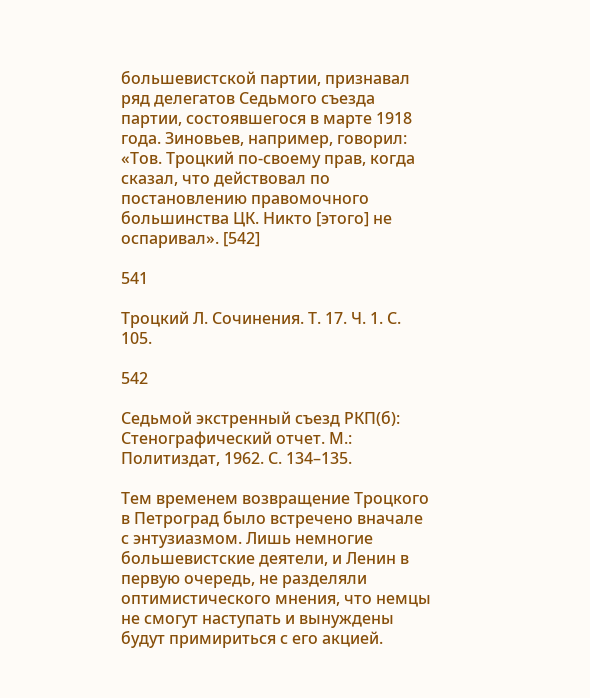большевистской партии, признавал ряд делегатов Седьмого съезда партии, состоявшегося в марте 1918 года. Зиновьев, например, говорил: «Тов. Троцкий по-своему прав, когда сказал, что действовал по постановлению правомочного большинства ЦК. Никто [этого] не оспаривал». [542]

541

Троцкий Л. Сочинения. Т. 17. Ч. 1. С. 105.

542

Седьмой экстренный съезд РКП(б): Стенографический отчет. М.: Политиздат, 1962. С. 134–135.

Тем временем возвращение Троцкого в Петроград было встречено вначале с энтузиазмом. Лишь немногие большевистские деятели, и Ленин в первую очередь, не разделяли оптимистического мнения, что немцы не смогут наступать и вынуждены будут примириться с его акцией.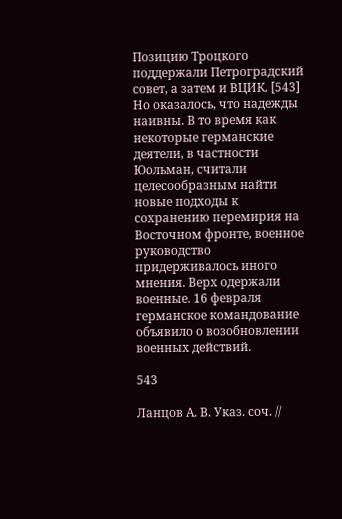Позицию Троцкого поддержали Петроградский совет, а затем и ВЦИК. [543] Но оказалось, что надежды наивны. В то время как некоторые германские деятели, в частности Юольман, считали целесообразным найти новые подходы к сохранению перемирия на Восточном фронте, военное руководство придерживалось иного мнения. Верх одержали военные. 16 февраля германское командование объявило о возобновлении военных действий.

543

Ланцов А. В. Указ. соч. //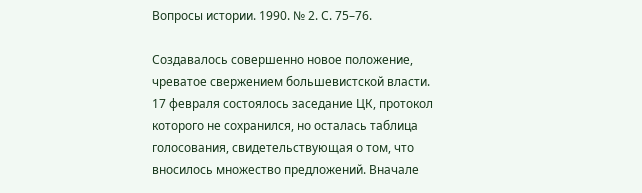Вопросы истории. 1990. № 2. С. 75–76.

Создавалось совершенно новое положение, чреватое свержением большевистской власти. 17 февраля состоялось заседание ЦК, протокол которого не сохранился, но осталась таблица голосования, свидетельствующая о том, что вносилось множество предложений. Вначале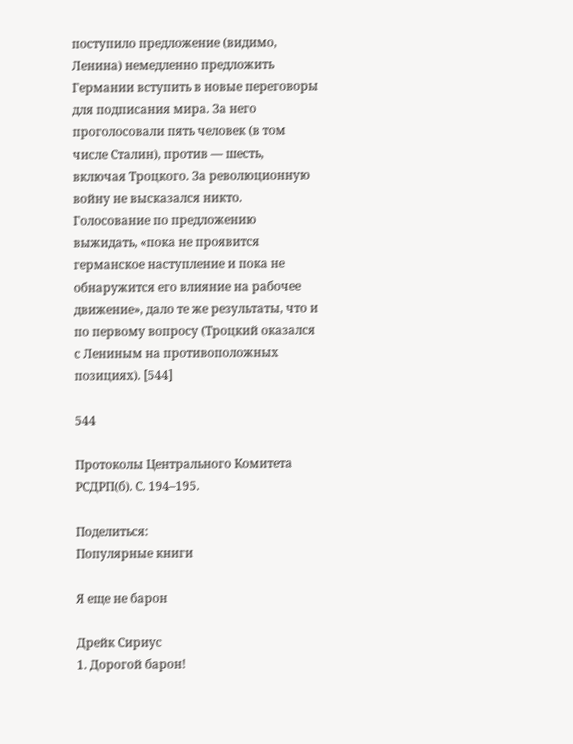поступило предложение (видимо, Ленина) немедленно предложить Германии вступить в новые переговоры для подписания мира. За него проголосовали пять человек (в том числе Сталин), против — шесть, включая Троцкого. За революционную войну не высказался никто. Голосование по предложению выжидать, «пока не проявится германское наступление и пока не обнаружится его влияние на рабочее движение», дало те же результаты, что и по первому вопросу (Троцкий оказался с Лениным на противоположных позициях). [544]

544

Протоколы Центрального Комитета РСДРП(б). С. 194–195.

Поделиться:
Популярные книги

Я еще не барон

Дрейк Сириус
1. Дорогой барон!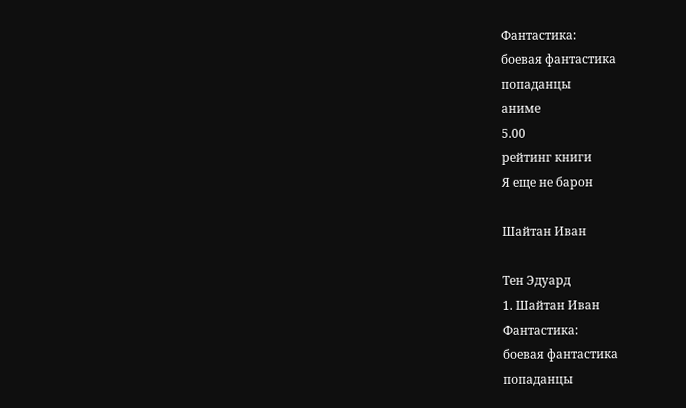Фантастика:
боевая фантастика
попаданцы
аниме
5.00
рейтинг книги
Я еще не барон

Шайтан Иван

Тен Эдуард
1. Шайтан Иван
Фантастика:
боевая фантастика
попаданцы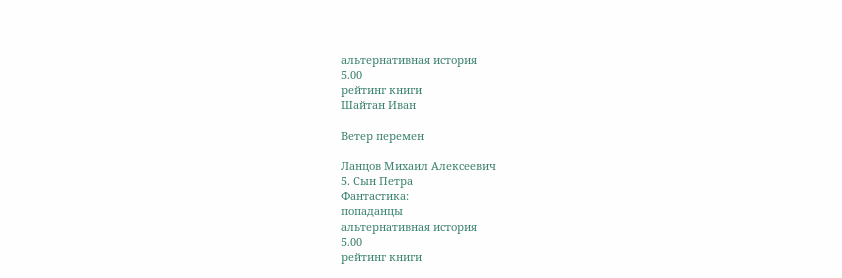альтернативная история
5.00
рейтинг книги
Шайтан Иван

Ветер перемен

Ланцов Михаил Алексеевич
5. Сын Петра
Фантастика:
попаданцы
альтернативная история
5.00
рейтинг книги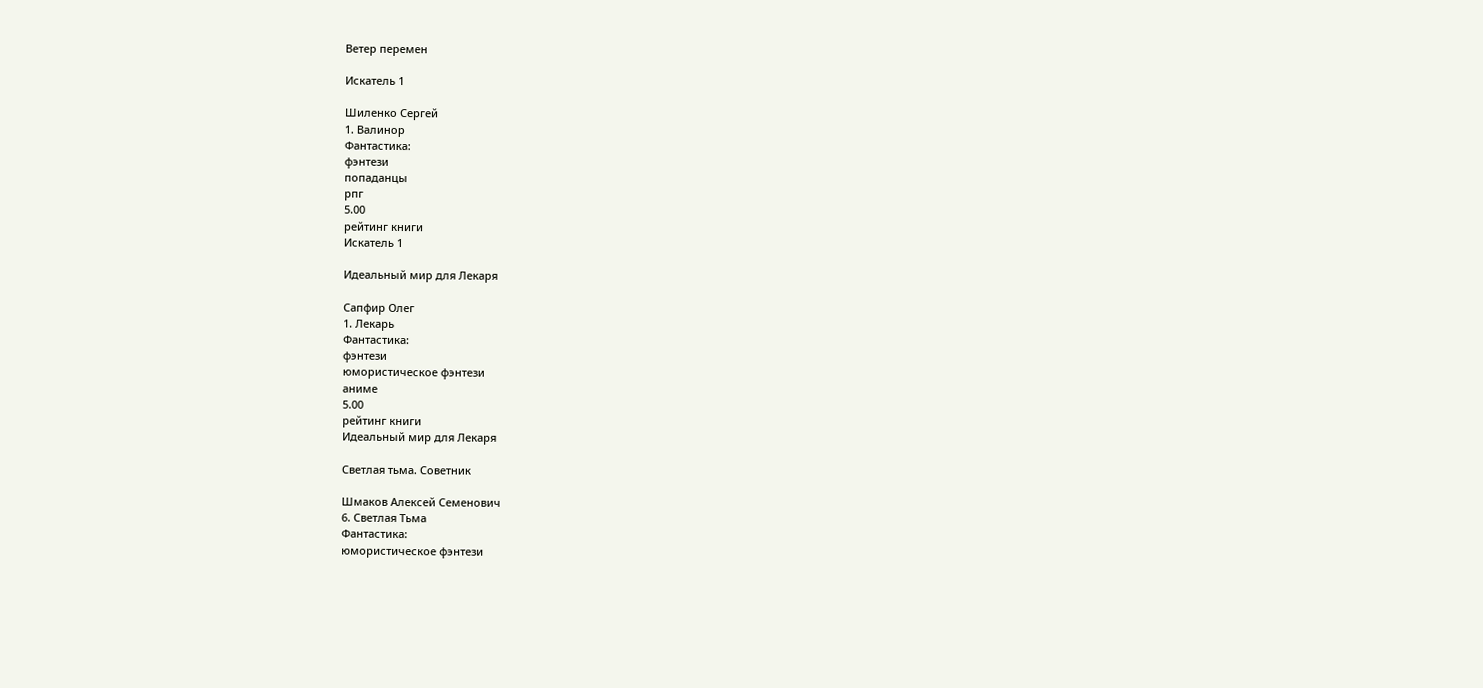Ветер перемен

Искатель 1

Шиленко Сергей
1. Валинор
Фантастика:
фэнтези
попаданцы
рпг
5.00
рейтинг книги
Искатель 1

Идеальный мир для Лекаря

Сапфир Олег
1. Лекарь
Фантастика:
фэнтези
юмористическое фэнтези
аниме
5.00
рейтинг книги
Идеальный мир для Лекаря

Светлая тьма. Советник

Шмаков Алексей Семенович
6. Светлая Тьма
Фантастика:
юмористическое фэнтези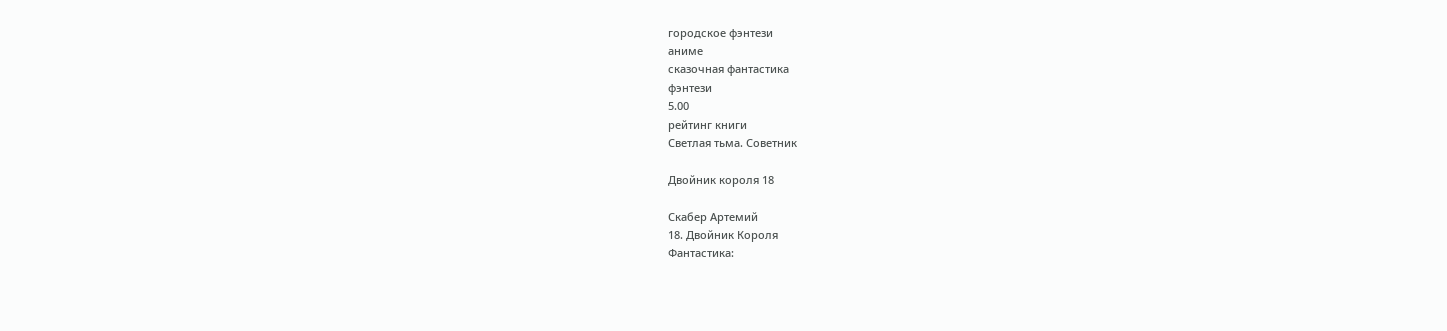городское фэнтези
аниме
сказочная фантастика
фэнтези
5.00
рейтинг книги
Светлая тьма. Советник

Двойник короля 18

Скабер Артемий
18. Двойник Короля
Фантастика: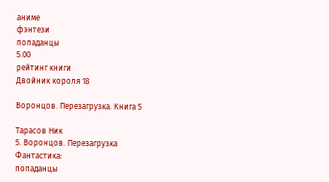аниме
фэнтези
попаданцы
5.00
рейтинг книги
Двойник короля 18

Воронцов. Перезагрузка. Книга 5

Тарасов Ник
5. Воронцов. Перезагрузка
Фантастика:
попаданцы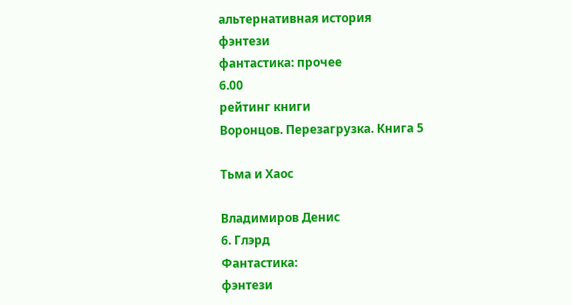альтернативная история
фэнтези
фантастика: прочее
6.00
рейтинг книги
Воронцов. Перезагрузка. Книга 5

Тьма и Хаос

Владимиров Денис
6. Глэрд
Фантастика:
фэнтези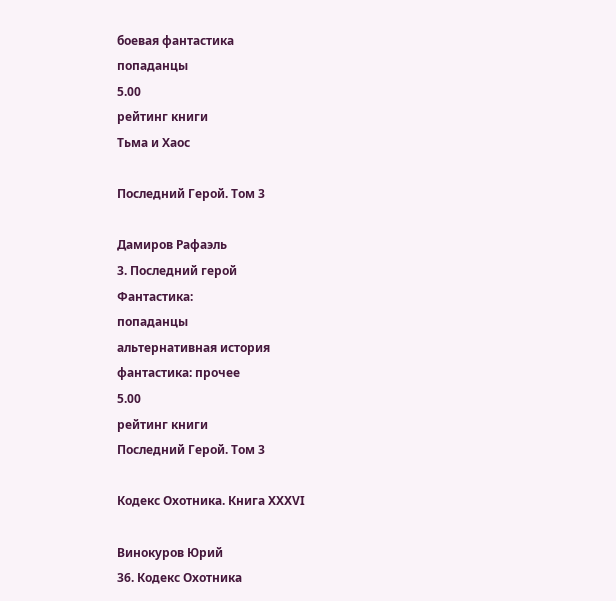боевая фантастика
попаданцы
5.00
рейтинг книги
Тьма и Хаос

Последний Герой. Том 3

Дамиров Рафаэль
3. Последний герой
Фантастика:
попаданцы
альтернативная история
фантастика: прочее
5.00
рейтинг книги
Последний Герой. Том 3

Кодекс Охотника. Книга XXXVI

Винокуров Юрий
36. Кодекс Охотника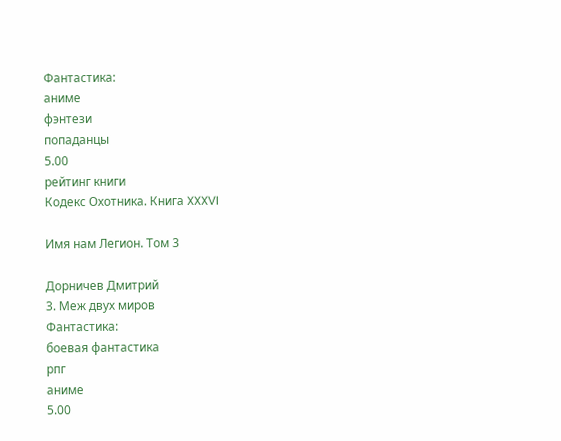Фантастика:
аниме
фэнтези
попаданцы
5.00
рейтинг книги
Кодекс Охотника. Книга XXXVI

Имя нам Легион. Том 3

Дорничев Дмитрий
3. Меж двух миров
Фантастика:
боевая фантастика
рпг
аниме
5.00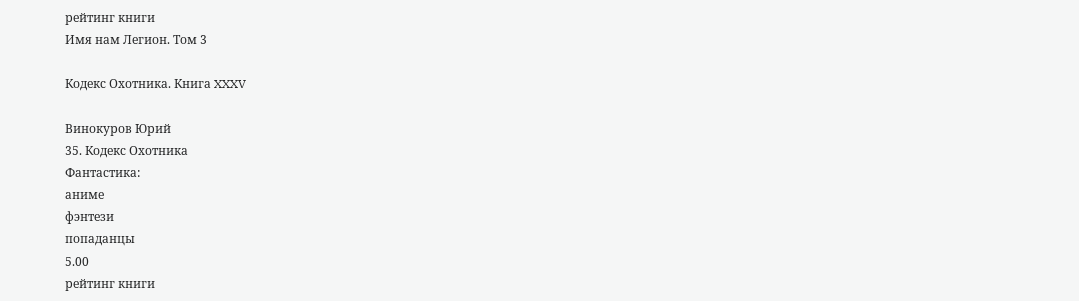рейтинг книги
Имя нам Легион. Том 3

Кодекс Охотника. Книга XXXV

Винокуров Юрий
35. Кодекс Охотника
Фантастика:
аниме
фэнтези
попаданцы
5.00
рейтинг книги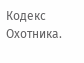Кодекс Охотника.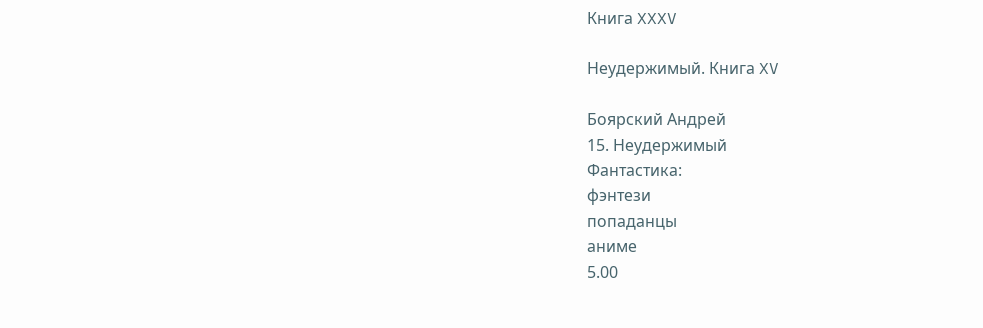Книга XXXV

Неудержимый. Книга XV

Боярский Андрей
15. Неудержимый
Фантастика:
фэнтези
попаданцы
аниме
5.00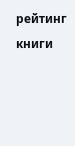рейтинг книги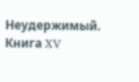Неудержимый. Книга XV